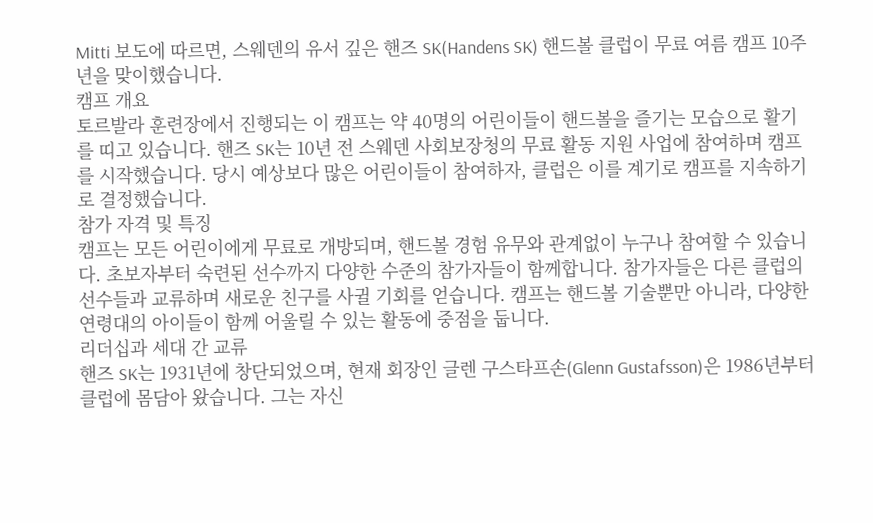Mitti 보도에 따르면, 스웨덴의 유서 깊은 핸즈 SK(Handens SK) 핸드볼 클럽이 무료 여름 캠프 10주년을 맞이했습니다.
캠프 개요
토르발라 훈련장에서 진행되는 이 캠프는 약 40명의 어린이들이 핸드볼을 즐기는 모습으로 활기를 띠고 있습니다. 핸즈 SK는 10년 전 스웨덴 사회보장청의 무료 활동 지원 사업에 참여하며 캠프를 시작했습니다. 당시 예상보다 많은 어린이들이 참여하자, 클럽은 이를 계기로 캠프를 지속하기로 결정했습니다.
참가 자격 및 특징
캠프는 모든 어린이에게 무료로 개방되며, 핸드볼 경험 유무와 관계없이 누구나 참여할 수 있습니다. 초보자부터 숙련된 선수까지 다양한 수준의 참가자들이 함께합니다. 참가자들은 다른 클럽의 선수들과 교류하며 새로운 친구를 사귈 기회를 얻습니다. 캠프는 핸드볼 기술뿐만 아니라, 다양한 연령대의 아이들이 함께 어울릴 수 있는 활동에 중점을 둡니다.
리더십과 세대 간 교류
핸즈 SK는 1931년에 창단되었으며, 현재 회장인 글렌 구스타프손(Glenn Gustafsson)은 1986년부터 클럽에 몸담아 왔습니다. 그는 자신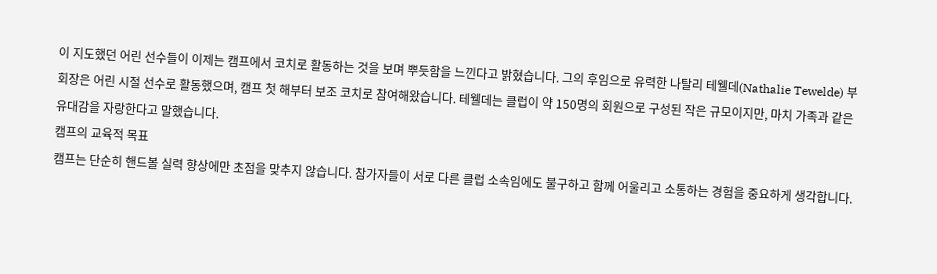이 지도했던 어린 선수들이 이제는 캠프에서 코치로 활동하는 것을 보며 뿌듯함을 느낀다고 밝혔습니다. 그의 후임으로 유력한 나탈리 테웰데(Nathalie Tewelde) 부회장은 어린 시절 선수로 활동했으며, 캠프 첫 해부터 보조 코치로 참여해왔습니다. 테웰데는 클럽이 약 150명의 회원으로 구성된 작은 규모이지만, 마치 가족과 같은 유대감을 자랑한다고 말했습니다.
캠프의 교육적 목표
캠프는 단순히 핸드볼 실력 향상에만 초점을 맞추지 않습니다. 참가자들이 서로 다른 클럽 소속임에도 불구하고 함께 어울리고 소통하는 경험을 중요하게 생각합니다.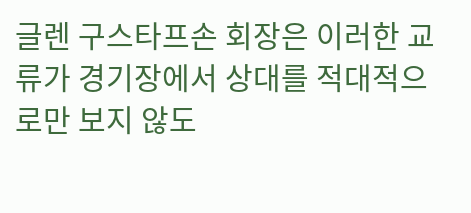글렌 구스타프손 회장은 이러한 교류가 경기장에서 상대를 적대적으로만 보지 않도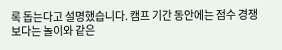록 돕는다고 설명했습니다. 캠프 기간 동안에는 점수 경쟁보다는 놀이와 같은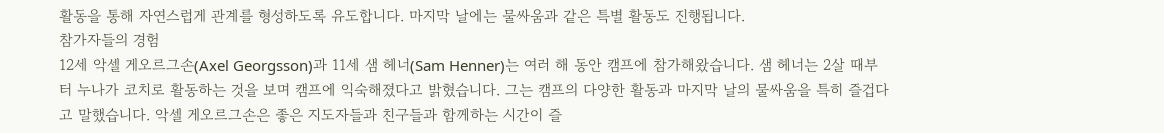활동을 통해 자연스럽게 관계를 형성하도록 유도합니다. 마지막 날에는 물싸움과 같은 특별 활동도 진행됩니다.
참가자들의 경험
12세 악셀 게오르그손(Axel Georgsson)과 11세 샘 헤너(Sam Henner)는 여러 해 동안 캠프에 참가해왔습니다. 샘 헤너는 2살 때부터 누나가 코치로 활동하는 것을 보며 캠프에 익숙해졌다고 밝혔습니다. 그는 캠프의 다양한 활동과 마지막 날의 물싸움을 특히 즐겁다고 말했습니다. 악셀 게오르그손은 좋은 지도자들과 친구들과 함께하는 시간이 즐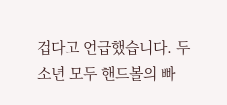겁다고 언급했습니다. 두 소년 모두 핸드볼의 빠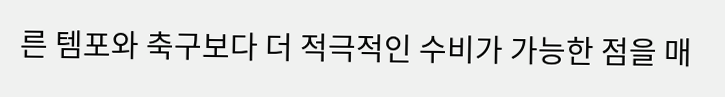른 템포와 축구보다 더 적극적인 수비가 가능한 점을 매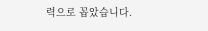력으로 꼽았습니다.